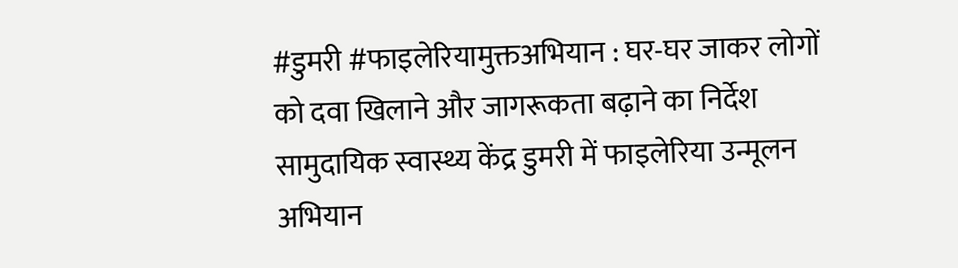#डुमरी #फाइलेरियामुक्तअभियान : घर-घर जाकर लोगों को दवा खिलाने और जागरूकता बढ़ाने का निर्देश
सामुदायिक स्वास्थ्य केंद्र डुमरी में फाइलेरिया उन्मूलन अभियान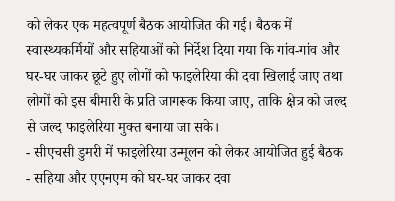को लेकर एक महत्वपूर्ण बैठक आयोजित की गई। बैठक में स्वास्थ्यकर्मियों और सहियाओं को निर्देश दिया गया कि गांव-गांव और घर-घर जाकर छूटे हुए लोगों को फाइलेरिया की दवा खिलाई जाए तथा लोगों को इस बीमारी के प्रति जागरूक किया जाए, ताकि क्षेत्र को जल्द से जल्द फाइलेरिया मुक्त बनाया जा सके।
- सीएचसी डुमरी में फाइलेरिया उन्मूलन को लेकर आयोजित हुई बैठक
- सहिया और एएनएम को घर-घर जाकर दवा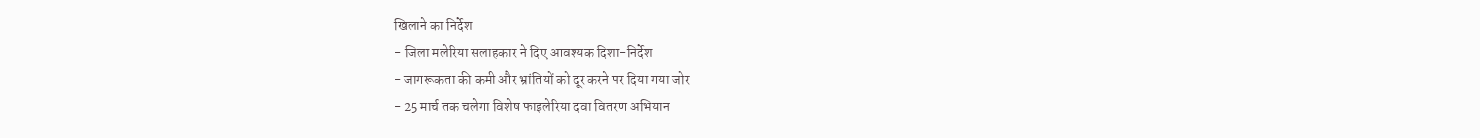खिलाने का निर्देश
- जिला मलेरिया सलाहकार ने दिए आवश्यक दिशा-निर्देश
- जागरूकता की कमी और भ्रांतियों को दूर करने पर दिया गया जोर
- 25 मार्च तक चलेगा विशेष फाइलेरिया दवा वितरण अभियान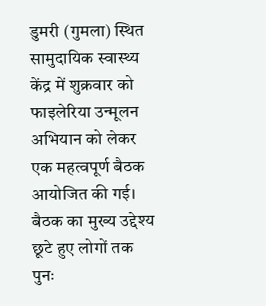डुमरी (गुमला) स्थित सामुदायिक स्वास्थ्य केंद्र में शुक्रवार को फाइलेरिया उन्मूलन अभियान को लेकर एक महत्वपूर्ण बैठक आयोजित की गई। बैठक का मुख्य उद्देश्य छूटे हुए लोगों तक पुनः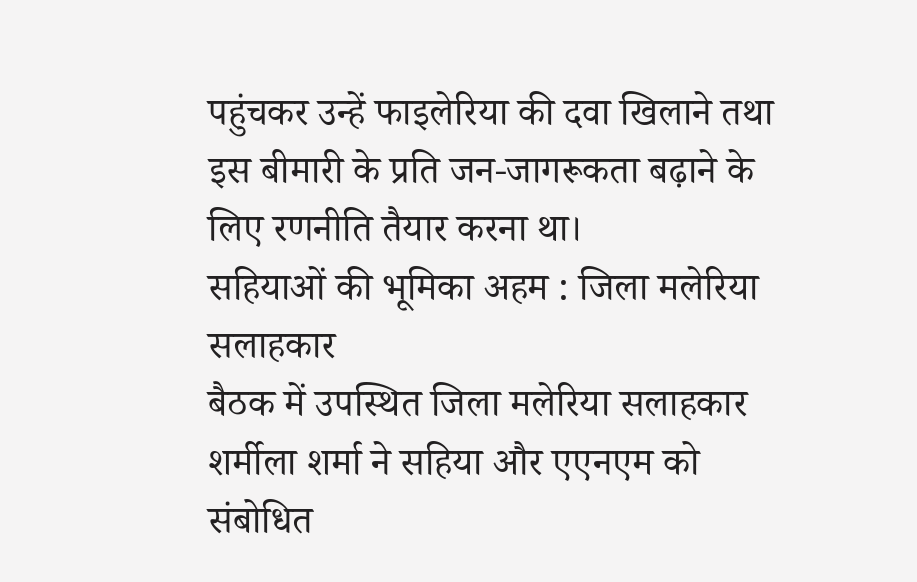पहुंचकर उन्हें फाइलेरिया की दवा खिलाने तथा इस बीमारी के प्रति जन-जागरूकता बढ़ाने के लिए रणनीति तैयार करना था।
सहियाओं की भूमिका अहम : जिला मलेरिया सलाहकार
बैठक में उपस्थित जिला मलेरिया सलाहकार शर्मीला शर्मा ने सहिया और एएनएम को संबोधित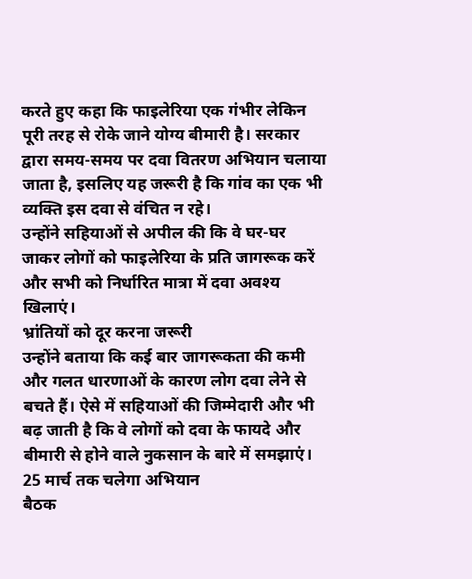करते हुए कहा कि फाइलेरिया एक गंभीर लेकिन पूरी तरह से रोके जाने योग्य बीमारी है। सरकार द्वारा समय-समय पर दवा वितरण अभियान चलाया जाता है, इसलिए यह जरूरी है कि गांव का एक भी व्यक्ति इस दवा से वंचित न रहे।
उन्होंने सहियाओं से अपील की कि वे घर-घर जाकर लोगों को फाइलेरिया के प्रति जागरूक करें और सभी को निर्धारित मात्रा में दवा अवश्य खिलाएं।
भ्रांतियों को दूर करना जरूरी
उन्होंने बताया कि कई बार जागरूकता की कमी और गलत धारणाओं के कारण लोग दवा लेने से बचते हैं। ऐसे में सहियाओं की जिम्मेदारी और भी बढ़ जाती है कि वे लोगों को दवा के फायदे और बीमारी से होने वाले नुकसान के बारे में समझाएं।
25 मार्च तक चलेगा अभियान
बैठक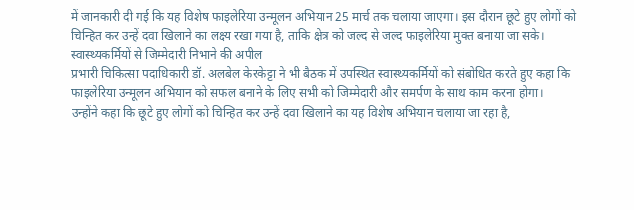में जानकारी दी गई कि यह विशेष फाइलेरिया उन्मूलन अभियान 25 मार्च तक चलाया जाएगा। इस दौरान छूटे हुए लोगों को चिन्हित कर उन्हें दवा खिलाने का लक्ष्य रखा गया है, ताकि क्षेत्र को जल्द से जल्द फाइलेरिया मुक्त बनाया जा सके।
स्वास्थ्यकर्मियों से जिम्मेदारी निभाने की अपील
प्रभारी चिकित्सा पदाधिकारी डॉ. अलबेल केरकेट्टा ने भी बैठक में उपस्थित स्वास्थ्यकर्मियों को संबोधित करते हुए कहा कि फाइलेरिया उन्मूलन अभियान को सफल बनाने के लिए सभी को जिम्मेदारी और समर्पण के साथ काम करना होगा।
उन्होंने कहा कि छूटे हुए लोगों को चिन्हित कर उन्हें दवा खिलाने का यह विशेष अभियान चलाया जा रहा है,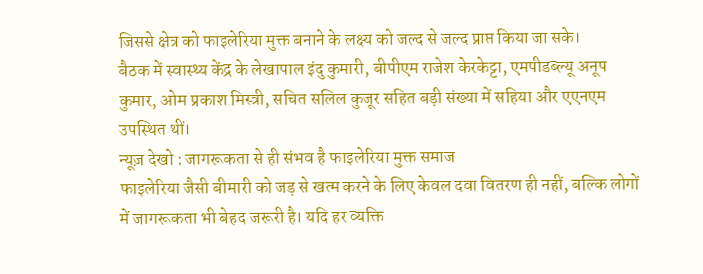जिससे क्षेत्र को फाइलेरिया मुक्त बनाने के लक्ष्य को जल्द से जल्द प्राप्त किया जा सके।
बैठक में स्वास्थ्य केंद्र के लेखापाल इंदु कुमारी, बीपीएम राजेश केरकेट्टा, एमपीडब्ल्यू अनूप कुमार, ओम प्रकाश मिस्त्री, सचित सलिल कुजूर सहित बड़ी संख्या में सहिया और एएनएम उपस्थित थीं।
न्यूज़ देखो : जागरूकता से ही संभव है फाइलेरिया मुक्त समाज
फाइलेरिया जैसी बीमारी को जड़ से खत्म करने के लिए केवल दवा वितरण ही नहीं, बल्कि लोगों में जागरूकता भी बेहद जरूरी है। यदि हर व्यक्ति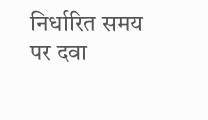निर्धारित समय पर दवा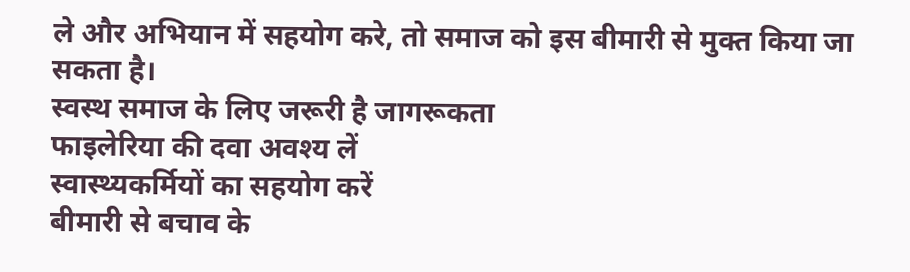ले और अभियान में सहयोग करे, तो समाज को इस बीमारी से मुक्त किया जा सकता है।
स्वस्थ समाज के लिए जरूरी है जागरूकता
फाइलेरिया की दवा अवश्य लें
स्वास्थ्यकर्मियों का सहयोग करें
बीमारी से बचाव के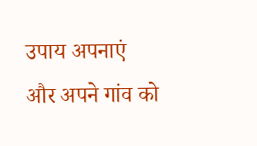उपाय अपनाएं
और अपने गांव को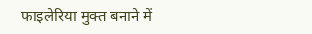फाइलेरिया मुक्त बनाने में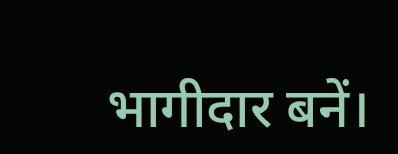भागीदार बनें।